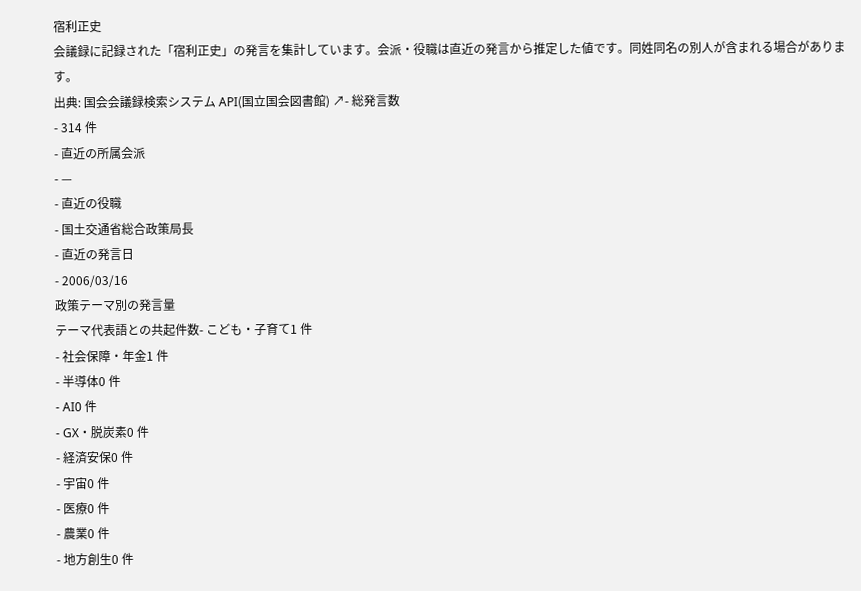宿利正史
会議録に記録された「宿利正史」の発言を集計しています。会派・役職は直近の発言から推定した値です。同姓同名の別人が含まれる場合があります。
出典: 国会会議録検索システム API(国立国会図書館) ↗- 総発言数
- 314 件
- 直近の所属会派
- —
- 直近の役職
- 国土交通省総合政策局長
- 直近の発言日
- 2006/03/16
政策テーマ別の発言量
テーマ代表語との共起件数- こども・子育て1 件
- 社会保障・年金1 件
- 半導体0 件
- AI0 件
- GX・脱炭素0 件
- 経済安保0 件
- 宇宙0 件
- 医療0 件
- 農業0 件
- 地方創生0 件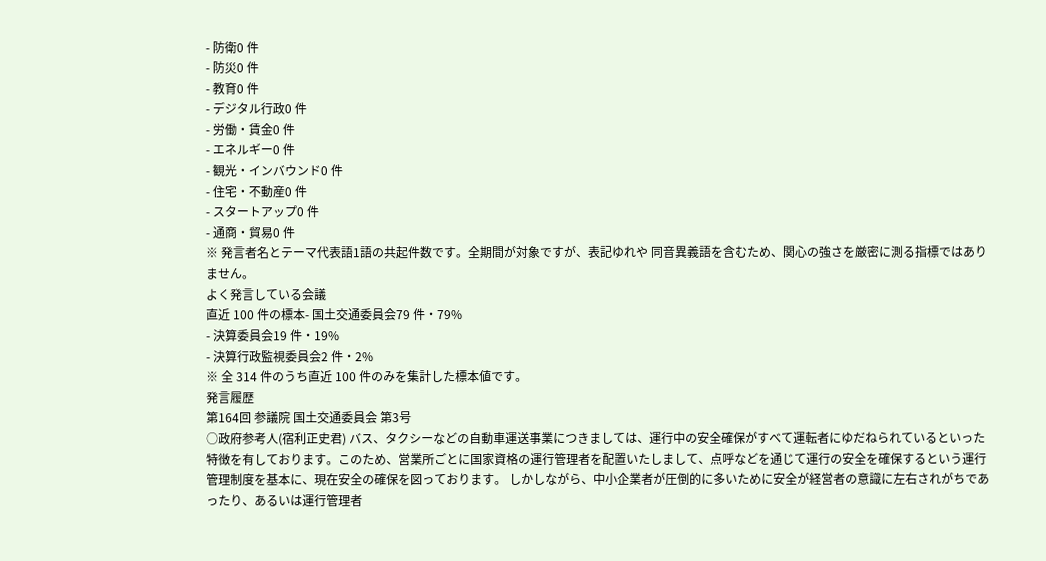- 防衛0 件
- 防災0 件
- 教育0 件
- デジタル行政0 件
- 労働・賃金0 件
- エネルギー0 件
- 観光・インバウンド0 件
- 住宅・不動産0 件
- スタートアップ0 件
- 通商・貿易0 件
※ 発言者名とテーマ代表語1語の共起件数です。全期間が対象ですが、表記ゆれや 同音異義語を含むため、関心の強さを厳密に測る指標ではありません。
よく発言している会議
直近 100 件の標本- 国土交通委員会79 件・79%
- 決算委員会19 件・19%
- 決算行政監視委員会2 件・2%
※ 全 314 件のうち直近 100 件のみを集計した標本値です。
発言履歴
第164回 参議院 国土交通委員会 第3号
○政府参考人(宿利正史君) バス、タクシーなどの自動車運送事業につきましては、運行中の安全確保がすべて運転者にゆだねられているといった特徴を有しております。このため、営業所ごとに国家資格の運行管理者を配置いたしまして、点呼などを通じて運行の安全を確保するという運行管理制度を基本に、現在安全の確保を図っております。 しかしながら、中小企業者が圧倒的に多いために安全が経営者の意識に左右されがちであったり、あるいは運行管理者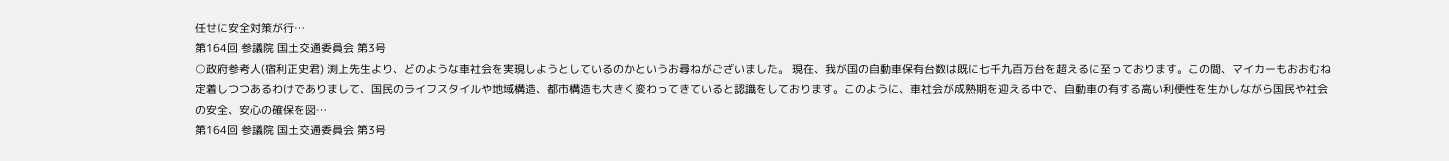任せに安全対策が行…
第164回 参議院 国土交通委員会 第3号
○政府参考人(宿利正史君) 渕上先生より、どのような車社会を実現しようとしているのかというお尋ねがございました。 現在、我が国の自動車保有台数は既に七千九百万台を超えるに至っております。この間、マイカーもおおむね定着しつつあるわけでありまして、国民のライフスタイルや地域構造、都市構造も大きく変わってきていると認識をしております。このように、車社会が成熟期を迎える中で、自動車の有する高い利便性を生かしながら国民や社会の安全、安心の確保を図…
第164回 参議院 国土交通委員会 第3号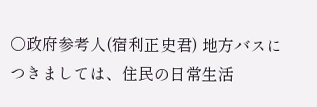○政府参考人(宿利正史君) 地方バスにつきましては、住民の日常生活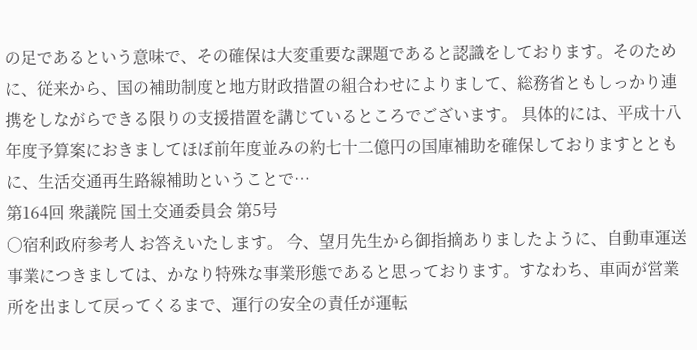の足であるという意味で、その確保は大変重要な課題であると認識をしております。そのために、従来から、国の補助制度と地方財政措置の組合わせによりまして、総務省ともしっかり連携をしながらできる限りの支援措置を講じているところでございます。 具体的には、平成十八年度予算案におきましてほぼ前年度並みの約七十二億円の国庫補助を確保しておりますとともに、生活交通再生路線補助ということで…
第164回 衆議院 国土交通委員会 第5号
○宿利政府参考人 お答えいたします。 今、望月先生から御指摘ありましたように、自動車運送事業につきましては、かなり特殊な事業形態であると思っております。すなわち、車両が営業所を出まして戻ってくるまで、運行の安全の責任が運転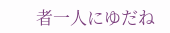者一人にゆだね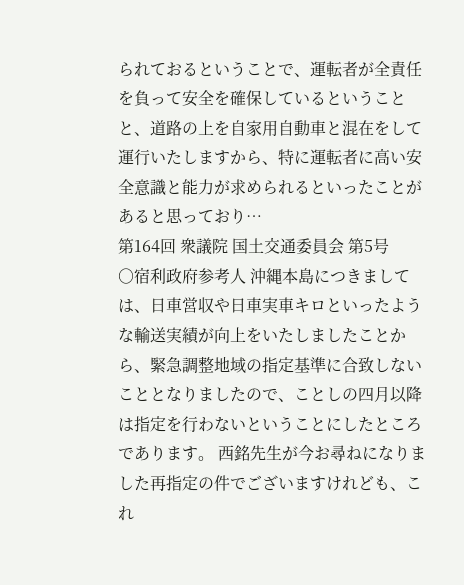られておるということで、運転者が全責任を負って安全を確保しているということと、道路の上を自家用自動車と混在をして運行いたしますから、特に運転者に高い安全意識と能力が求められるといったことがあると思っており…
第164回 衆議院 国土交通委員会 第5号
○宿利政府参考人 沖縄本島につきましては、日車営収や日車実車キロといったような輸送実績が向上をいたしましたことから、緊急調整地域の指定基準に合致しないこととなりましたので、ことしの四月以降は指定を行わないということにしたところであります。 西銘先生が今お尋ねになりました再指定の件でございますけれども、これ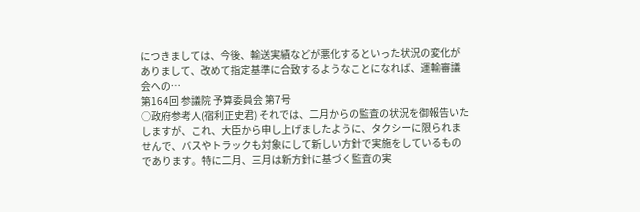につきましては、今後、輸送実績などが悪化するといった状況の変化がありまして、改めて指定基準に合致するようなことになれば、運輸審議会への…
第164回 参議院 予算委員会 第7号
○政府参考人(宿利正史君) それでは、二月からの監査の状況を御報告いたしますが、これ、大臣から申し上げましたように、タクシーに限られませんで、バスやトラックも対象にして新しい方針で実施をしているものであります。特に二月、三月は新方針に基づく監査の実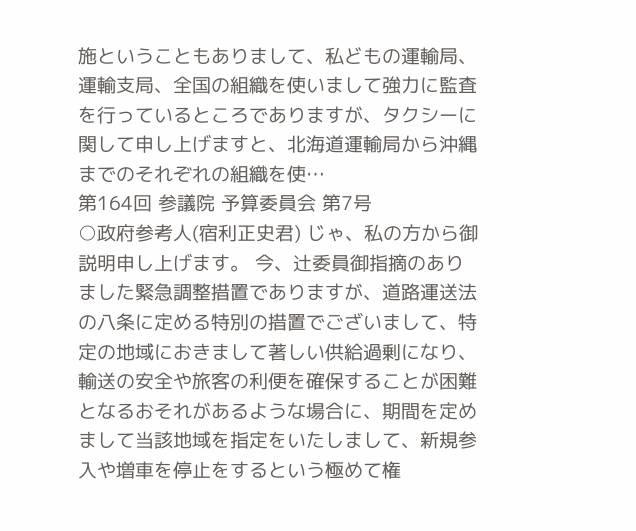施ということもありまして、私どもの運輸局、運輸支局、全国の組織を使いまして強力に監査を行っているところでありますが、タクシーに関して申し上げますと、北海道運輸局から沖縄までのそれぞれの組織を使…
第164回 参議院 予算委員会 第7号
○政府参考人(宿利正史君) じゃ、私の方から御説明申し上げます。 今、辻委員御指摘のありました緊急調整措置でありますが、道路運送法の八条に定める特別の措置でございまして、特定の地域におきまして著しい供給過剰になり、輸送の安全や旅客の利便を確保することが困難となるおそれがあるような場合に、期間を定めまして当該地域を指定をいたしまして、新規参入や増車を停止をするという極めて権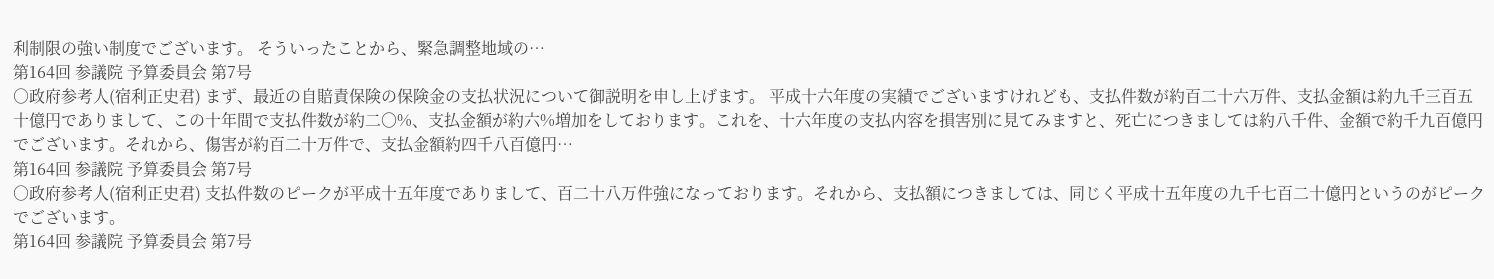利制限の強い制度でございます。 そういったことから、緊急調整地域の…
第164回 参議院 予算委員会 第7号
○政府参考人(宿利正史君) まず、最近の自賠責保険の保険金の支払状況について御説明を申し上げます。 平成十六年度の実績でございますけれども、支払件数が約百二十六万件、支払金額は約九千三百五十億円でありまして、この十年間で支払件数が約二〇%、支払金額が約六%増加をしております。これを、十六年度の支払内容を損害別に見てみますと、死亡につきましては約八千件、金額で約千九百億円でございます。それから、傷害が約百二十万件で、支払金額約四千八百億円…
第164回 参議院 予算委員会 第7号
○政府参考人(宿利正史君) 支払件数のピークが平成十五年度でありまして、百二十八万件強になっております。それから、支払額につきましては、同じく平成十五年度の九千七百二十億円というのがピークでございます。
第164回 参議院 予算委員会 第7号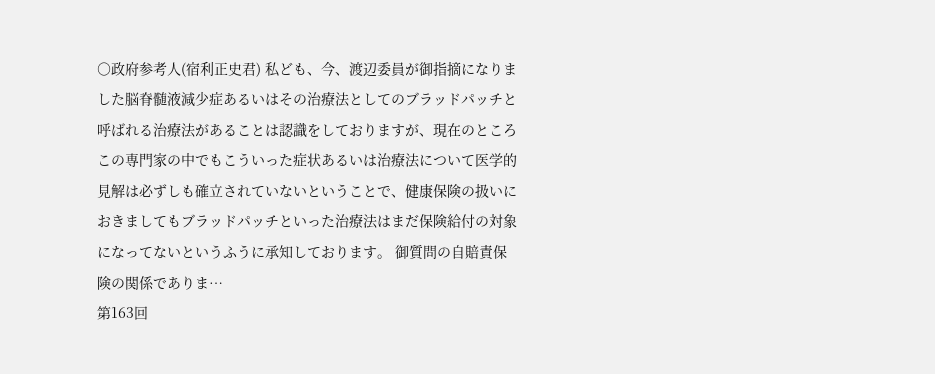○政府参考人(宿利正史君) 私ども、今、渡辺委員が御指摘になりました脳脊髄液減少症あるいはその治療法としてのブラッドパッチと呼ばれる治療法があることは認識をしておりますが、現在のところこの専門家の中でもこういった症状あるいは治療法について医学的見解は必ずしも確立されていないということで、健康保険の扱いにおきましてもブラッドパッチといった治療法はまだ保険給付の対象になってないというふうに承知しております。 御質問の自賠責保険の関係でありま…
第163回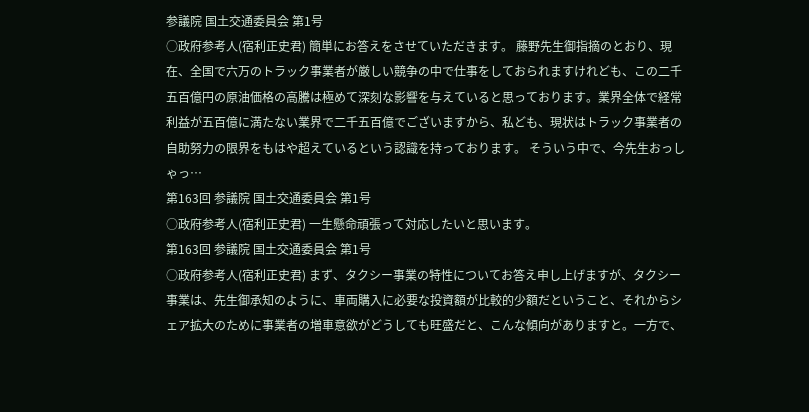参議院 国土交通委員会 第1号
○政府参考人(宿利正史君) 簡単にお答えをさせていただきます。 藤野先生御指摘のとおり、現在、全国で六万のトラック事業者が厳しい競争の中で仕事をしておられますけれども、この二千五百億円の原油価格の高騰は極めて深刻な影響を与えていると思っております。業界全体で経常利益が五百億に満たない業界で二千五百億でございますから、私ども、現状はトラック事業者の自助努力の限界をもはや超えているという認識を持っております。 そういう中で、今先生おっしゃっ…
第163回 参議院 国土交通委員会 第1号
○政府参考人(宿利正史君) 一生懸命頑張って対応したいと思います。
第163回 参議院 国土交通委員会 第1号
○政府参考人(宿利正史君) まず、タクシー事業の特性についてお答え申し上げますが、タクシー事業は、先生御承知のように、車両購入に必要な投資額が比較的少額だということ、それからシェア拡大のために事業者の増車意欲がどうしても旺盛だと、こんな傾向がありますと。一方で、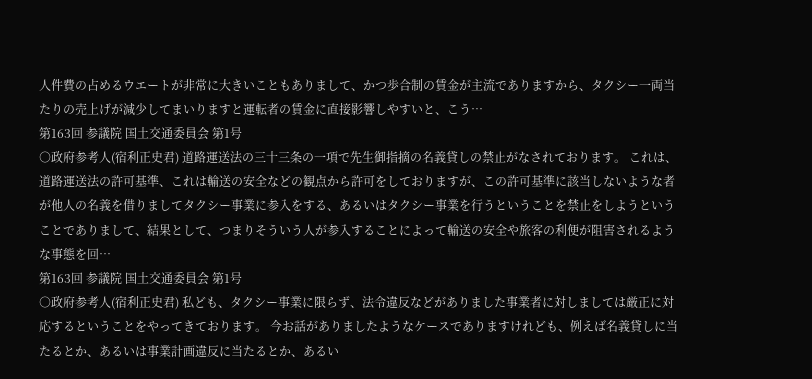人件費の占めるウエートが非常に大きいこともありまして、かつ歩合制の賃金が主流でありますから、タクシー一両当たりの売上げが減少してまいりますと運転者の賃金に直接影響しやすいと、こう…
第163回 参議院 国土交通委員会 第1号
○政府参考人(宿利正史君) 道路運送法の三十三条の一項で先生御指摘の名義貸しの禁止がなされております。 これは、道路運送法の許可基準、これは輸送の安全などの観点から許可をしておりますが、この許可基準に該当しないような者が他人の名義を借りましてタクシー事業に参入をする、あるいはタクシー事業を行うということを禁止をしようということでありまして、結果として、つまりそういう人が参入することによって輸送の安全や旅客の利便が阻害されるような事態を回…
第163回 参議院 国土交通委員会 第1号
○政府参考人(宿利正史君) 私ども、タクシー事業に限らず、法令違反などがありました事業者に対しましては厳正に対応するということをやってきております。 今お話がありましたようなケースでありますけれども、例えば名義貸しに当たるとか、あるいは事業計画違反に当たるとか、あるい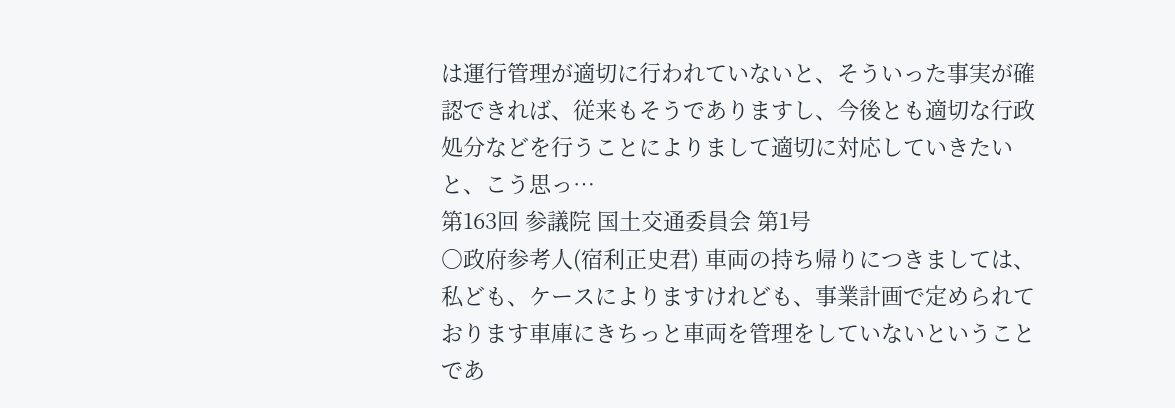は運行管理が適切に行われていないと、そういった事実が確認できれば、従来もそうでありますし、今後とも適切な行政処分などを行うことによりまして適切に対応していきたいと、こう思っ…
第163回 参議院 国土交通委員会 第1号
○政府参考人(宿利正史君) 車両の持ち帰りにつきましては、私ども、ケースによりますけれども、事業計画で定められております車庫にきちっと車両を管理をしていないということであ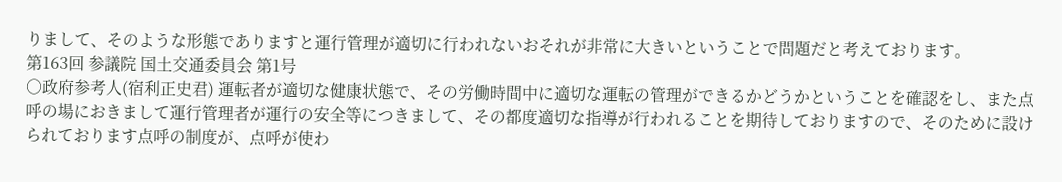りまして、そのような形態でありますと運行管理が適切に行われないおそれが非常に大きいということで問題だと考えております。
第163回 参議院 国土交通委員会 第1号
○政府参考人(宿利正史君) 運転者が適切な健康状態で、その労働時間中に適切な運転の管理ができるかどうかということを確認をし、また点呼の場におきまして運行管理者が運行の安全等につきまして、その都度適切な指導が行われることを期待しておりますので、そのために設けられております点呼の制度が、点呼が使わ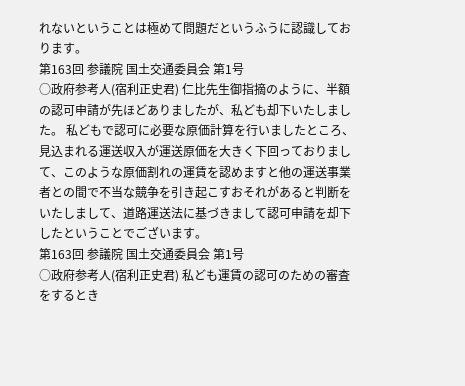れないということは極めて問題だというふうに認識しております。
第163回 参議院 国土交通委員会 第1号
○政府参考人(宿利正史君) 仁比先生御指摘のように、半額の認可申請が先ほどありましたが、私ども却下いたしました。 私どもで認可に必要な原価計算を行いましたところ、見込まれる運送収入が運送原価を大きく下回っておりまして、このような原価割れの運賃を認めますと他の運送事業者との間で不当な競争を引き起こすおそれがあると判断をいたしまして、道路運送法に基づきまして認可申請を却下したということでございます。
第163回 参議院 国土交通委員会 第1号
○政府参考人(宿利正史君) 私ども運賃の認可のための審査をするとき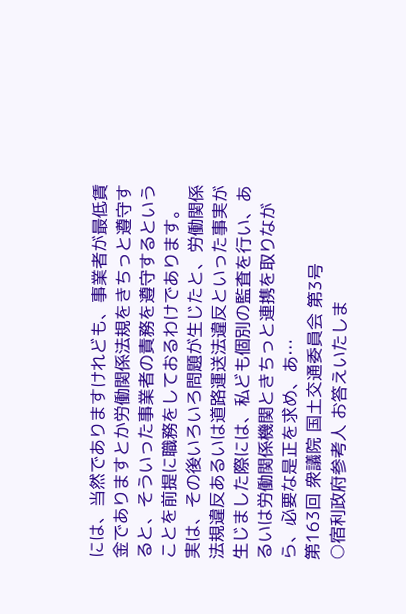には、当然でありますけれども、事業者が最低賃金でありますとか労働関係法規をきちっと遵守すると、そういった事業者の責務を遵守するということを前提に職務をしておるわけであります。 実は、その後いろいろ問題が生じたと、労働関係法規違反あるいは道路運送法違反といった事実が生じました際には、私ども個別の監査を行い、あるいは労働関係機関ときちっと連携を取りながら、必要な是正を求め、あ…
第163回 衆議院 国土交通委員会 第3号
○宿利政府参考人 お答えいたしま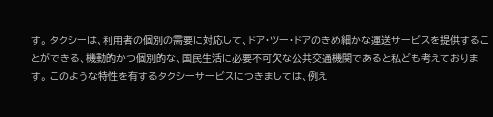す。 タクシーは、利用者の個別の需要に対応して、ドア・ツー・ドアのきめ細かな運送サービスを提供することができる、機動的かつ個別的な、国民生活に必要不可欠な公共交通機関であると私ども考えております。 このような特性を有するタクシーサービスにつきましては、例え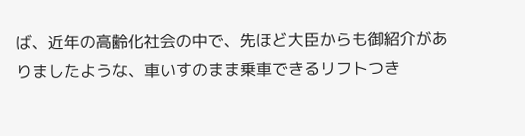ば、近年の高齢化社会の中で、先ほど大臣からも御紹介がありましたような、車いすのまま乗車できるリフトつき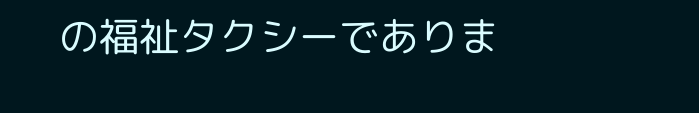の福祉タクシーでありま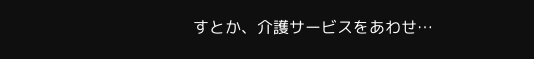すとか、介護サービスをあわせ…